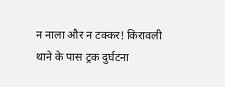न नाला और न टक्कर! किरावली थाने के पास ट्रक दुर्घटना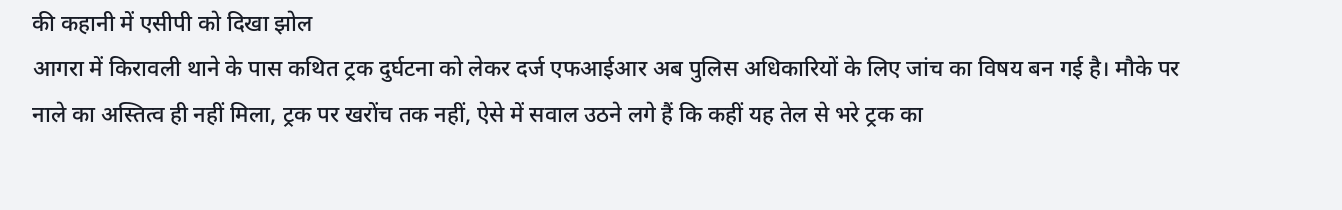की कहानी में एसीपी को दिखा झोल
आगरा में किरावली थाने के पास कथित ट्रक दुर्घटना को लेकर दर्ज एफआईआर अब पुलिस अधिकारियों के लिए जांच का विषय बन गई है। मौके पर नाले का अस्तित्व ही नहीं मिला, ट्रक पर खरोंच तक नहीं, ऐसे में सवाल उठने लगे हैं कि कहीं यह तेल से भरे ट्रक का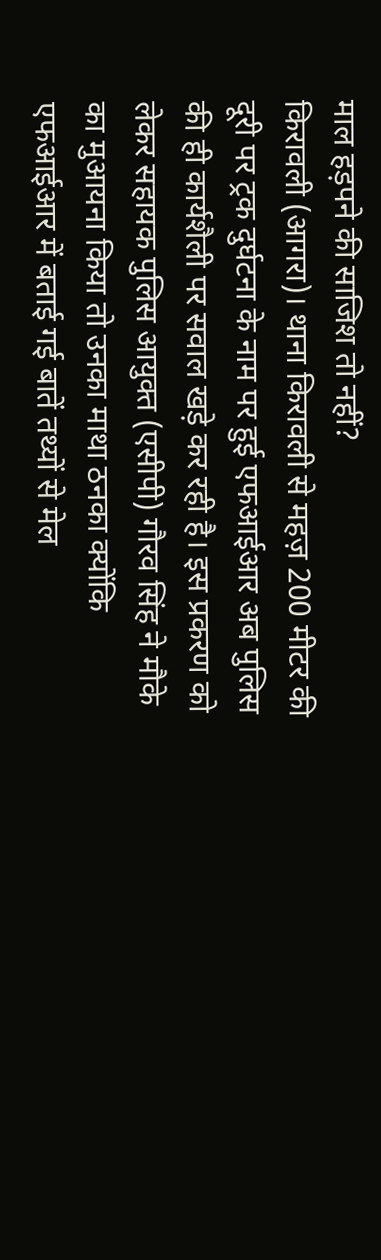माल हड़पने की साजिश तो नहीं?
किरावली (आगरा)। थाना किरावली से महज़ 200 मीटर की दूरी पर ट्रक दुर्घटना के नाम पर हुई एफआईआर अब पुलिस की ही कार्यशैली पर सवाल खड़े कर रही है। इस प्रकरण को लेकर सहायक पुलिस आयुक्त (एसीपी) गौरव सिंह ने मौके का मुआयना किया तो उनका माथा ठनका क्योंकि एफआईआर में बताई गई बातें तथ्यों से मेल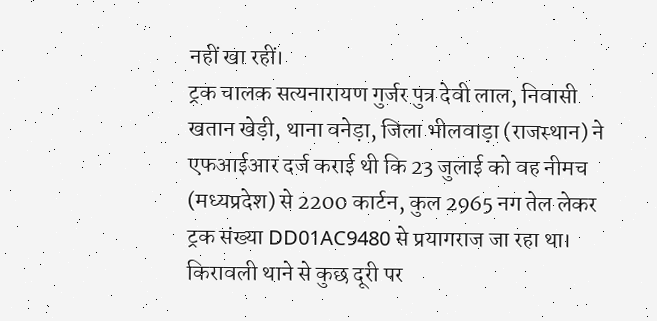नहीं खा रहीं।
ट्रक चालक सत्यनारायण गुर्जर पुत्र देवी लाल, निवासी खतान खेड़ी, थाना वनेड़ा, जिला भीलवाड़ा (राजस्थान) ने एफआईआर दर्ज कराई थी कि 23 जुलाई को वह नीमच (मध्यप्रदेश) से 2200 कार्टन, कुल 2965 नग तेल लेकर ट्रक संख्या DD01AC9480 से प्रयागराज जा रहा था। किरावली थाने से कुछ दूरी पर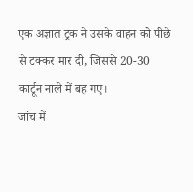एक अज्ञात ट्रक ने उसके वाहन को पीछे से टक्कर मार दी, जिससे 20-30 कार्टून नाले में बह गए।
जांच में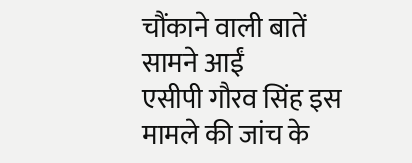चौंकाने वाली बातें सामने आईं
एसीपी गौरव सिंह इस मामले की जांच के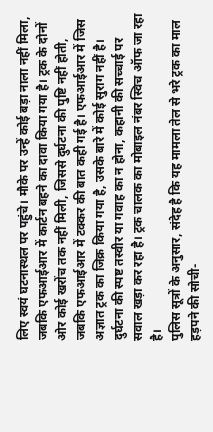लिए स्वयं घटनास्थल पर पहुंचे। मौके पर उन्हें कोई बड़ा नाला नहीं मिला, जबकि एफआईआर में कार्टन बहने का दावा किया गया है। ट्रक के दोनों ओर कोई खरोंच तक नहीं मिली, जिससे दुर्घटना की पुष्टि नहीं होती, जबकि एफआईआर में टक्कर की बात कही गई है। एफआईआर में जिस अज्ञात ट्रक का जिक्र किया गया है, उसके बारे में कोई सुराग नहीं है।
दुर्घटना की स्पष्ट तस्वीर या गवाह का न होना, कहानी की सच्चाई पर सवाल खड़ा कर रहा है। ट्रक चालक का मोबाइल नंबर स्विच ऑफ जा रहा है।
पुलिस सूत्रों के अनुसार, संदेह है कि यह मामला तेल से भरे ट्रक का माल हड़पने की सोची-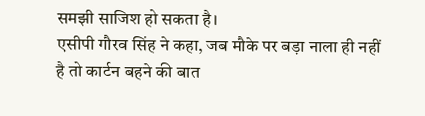समझी साजिश हो सकता है।
एसीपी गौरव सिंह ने कहा, जब मौके पर बड़ा नाला ही नहीं है तो कार्टन बहने की बात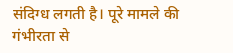संदिग्ध लगती है। पूरे मामले की गंभीरता से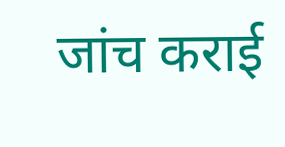जांच कराई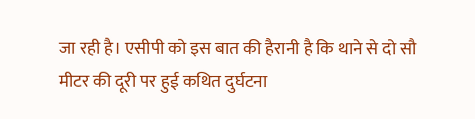जा रही है। एसीपी को इस बात की हैरानी है कि थाने से दो सौ मीटर की दूरी पर हुई कथित दुर्घटना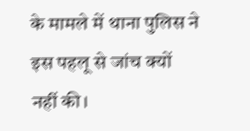के मामले में थाना पुलिस ने इस पहलू से जांच क्यों नहीं की।